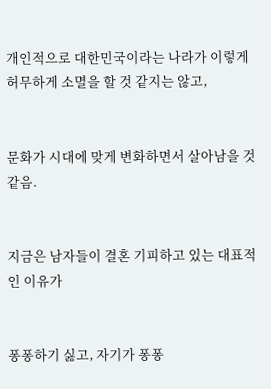개인적으로 대한민국이라는 나라가 이렇게 허무하게 소멸을 할 것 같지는 않고,


문화가 시대에 맞게 변화하면서 살아남을 것 같음.


지금은 남자들이 결혼 기피하고 있는 대표적인 이유가


퐁퐁하기 싫고, 자기가 퐁퐁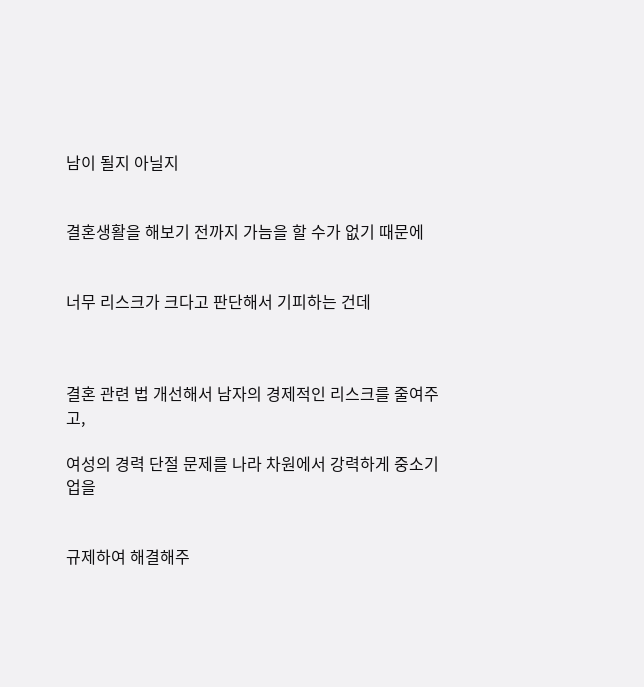남이 될지 아닐지


결혼생활을 해보기 전까지 가늠을 할 수가 없기 때문에


너무 리스크가 크다고 판단해서 기피하는 건데



결혼 관련 법 개선해서 남자의 경제적인 리스크를 줄여주고,

여성의 경력 단절 문제를 나라 차원에서 강력하게 중소기업을


규제하여 해결해주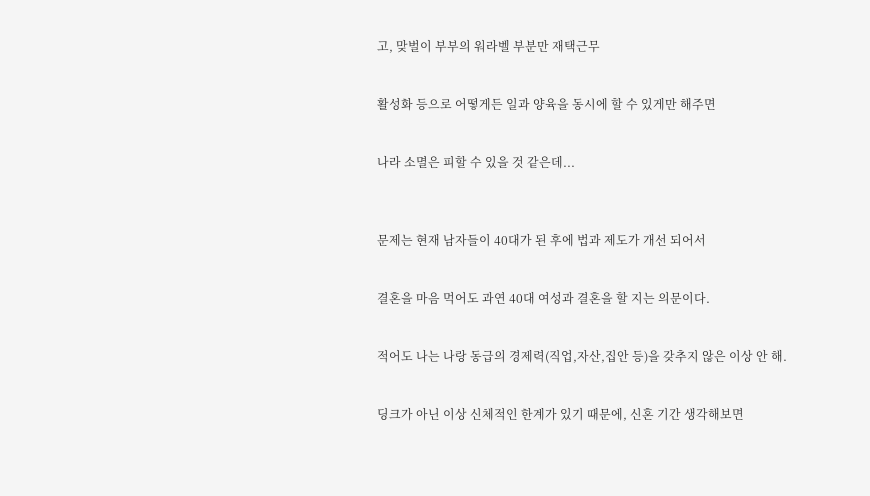고, 맞벌이 부부의 워라벨 부분만 재택근무


활성화 등으로 어떻게든 일과 양육을 동시에 할 수 있게만 해주면


나라 소멸은 피할 수 있을 것 같은데...



문제는 현재 남자들이 40대가 된 후에 법과 제도가 개선 되어서


결혼을 마음 먹어도 과연 40대 여성과 결혼을 할 지는 의문이다.


적어도 나는 나랑 동급의 경제력(직업,자산,집안 등)을 갖추지 않은 이상 안 해.


딩크가 아닌 이상 신체적인 한계가 있기 때문에, 신혼 기간 생각해보면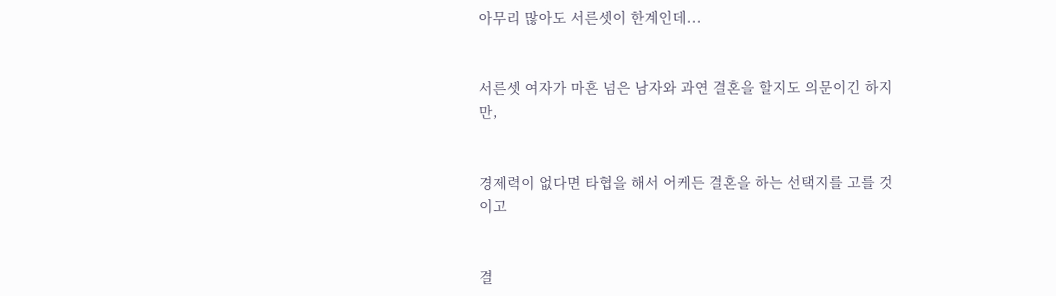아무리 많아도 서른셋이 한계인데...


서른셋 여자가 마흔 넘은 남자와 과연 결혼을 할지도 의문이긴 하지만,


경제력이 없다면 타협을 해서 어케든 결혼을 하는 선택지를 고를 것이고


결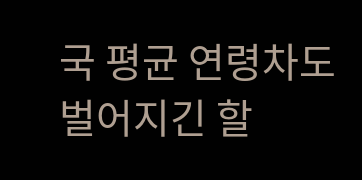국 평균 연령차도 벌어지긴 할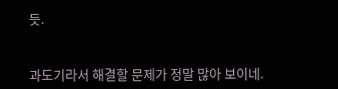듯.


과도기라서 해결할 문제가 정말 많아 보이네.